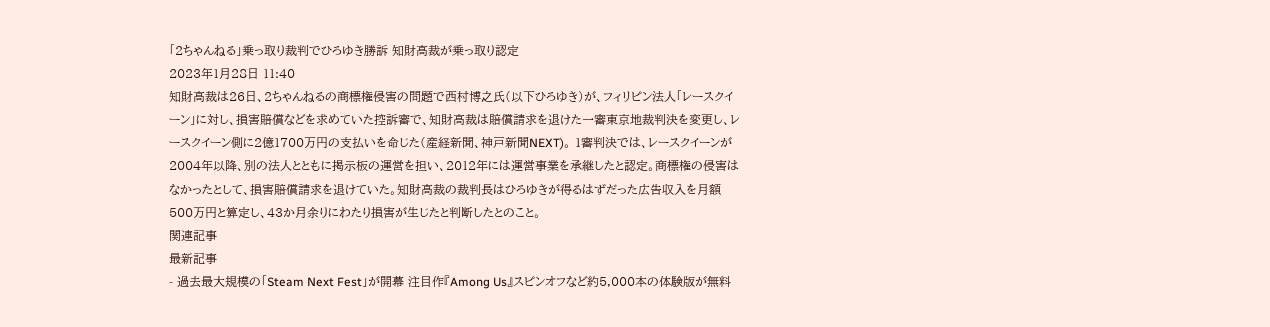「2ちゃんねる」乗っ取り裁判でひろゆき勝訴 知財高裁が乗っ取り認定
2023年1月28日 11:40
知財高裁は26日、2ちゃんねるの商標権侵害の問題で西村博之氏(以下ひろゆき)が、フィリピン法人「レースクイーン」に対し、損害賠償などを求めていた控訴審で、知財高裁は賠償請求を退けた一審東京地裁判決を変更し、レースクイーン側に2億1700万円の支払いを命じた(産経新聞、神戸新聞NEXT)。 1審判決では、レースクイーンが2004年以降、別の法人とともに掲示板の運営を担い、2012年には運営事業を承継したと認定。商標権の侵害はなかったとして、損害賠償請求を退けていた。知財高裁の裁判長はひろゆきが得るはずだった広告収入を月額500万円と算定し、43か月余りにわたり損害が生じたと判断したとのこと。
関連記事
最新記事
- 過去最大規模の「Steam Next Fest」が開幕 注目作『Among Us』スピンオフなど約5,000本の体験版が無料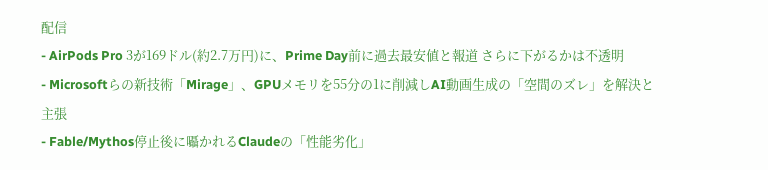配信
- AirPods Pro 3が169ドル(約2.7万円)に、Prime Day前に過去最安値と報道 さらに下がるかは不透明
- Microsoftらの新技術「Mirage」、GPUメモリを55分の1に削減しAI動画生成の「空間のズレ」を解決と主張
- Fable/Mythos停止後に囁かれるClaudeの「性能劣化」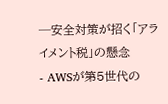─安全対策が招く「アライメント税」の懸念
- AWSが第5世代の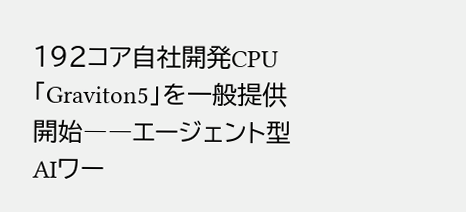192コア自社開発CPU「Graviton5」を一般提供開始――エージェント型AIワー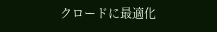クロードに最適化